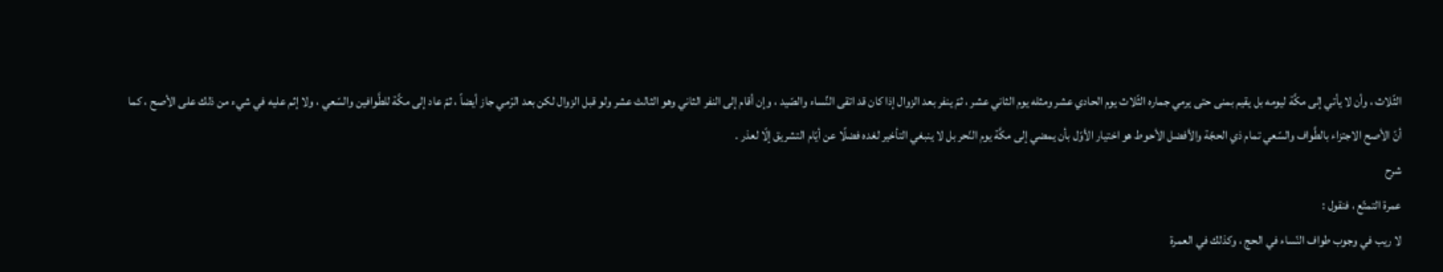الثّلاث ، وأن لا يأتي إلى مكَّة ليومه بل يقيم بمنى حتى يرمي جماره الثّلاث يوم الحادي عشر ومثله يوم الثاني عشر ، ثمّ ينفر بعد الزوال إذا كان قد اتقى النِّساء والصّيد ، وإن أقام إلى النفر الثاني وهو الثالث عشر ولو قبل الزوال لكن بعد الرّمي جاز أيضاً ، ثمّ عاد إلى مكَّة للطَّوافين والسّعي ، ولا إثم عليه في شيء من ذلك على الأصح ، كما أنّ الأصح الاجتزاء بالطَّواف والسّعي تمام ذي الحجّة والأفضل الأحوط هو اختيار الأوّل بأن يمضي إلى مكَّة يوم النّحر بل لا ينبغي التأخير لغده فضلًا عن أيّام التشريق إلّا لعذر .
شرح
عمرة التمتّع ، فنقول :
لا ريب في وجوب طواف النّساء في الحج ، وكذلك في العمرة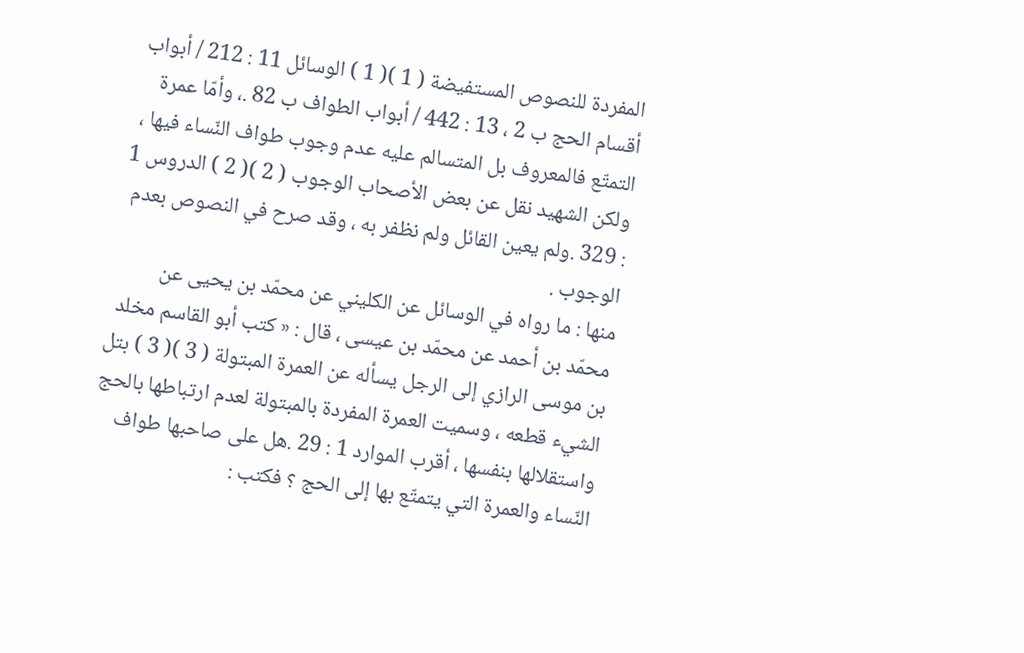المفردة للنصوص المستفيضة ( 1 )( 1 ) الوسائل 11 : 212 / أبواب أقسام الحج ب 2 ، 13 : 442 / أبواب الطواف ب 82 .، وأمّا عمرة التمتّع فالمعروف بل المتسالم عليه عدم وجوب طواف النّساء فيها ، ولكن الشهيد نقل عن بعض الأصحاب الوجوب ( 2 )( 2 ) الدروس 1 : 329 .ولم يعين القائل ولم نظفر به ، وقد صرح في النصوص بعدم الوجوب .
منها : ما رواه في الوسائل عن الكليني عن محمّد بن يحيى عن محمّد بن أحمد عن محمّد بن عيسى ، قال : « كتب أبو القاسم مخلد بن موسى الرازي إلى الرجل يسأله عن العمرة المبتولة ( 3 )( 3 ) بتل الشيء قطعه ، وسميت العمرة المفردة بالمبتولة لعدم ارتباطها بالحج واستقلالها بنفسها ، أقرب الموارد 1 : 29 .هل على صاحبها طواف النّساء والعمرة التي يتمتّع بها إلى الحج ؟ فكتب :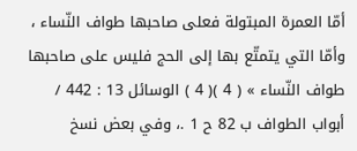أمّا العمرة المبتولة فعلى صاحبها طواف النّساء ، وأمّا التي يتمتّع بها إلى الحج فليس على صاحبها طواف النّساء » ( 4 )( 4 ) الوسائل 13 : 442 / أبواب الطواف ب 82 ح 1 .، وفي بعض نسخ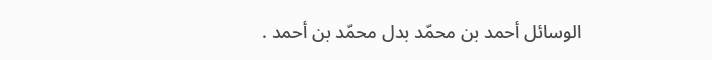الوسائل أحمد بن محمّد بدل محمّد بن أحمد .